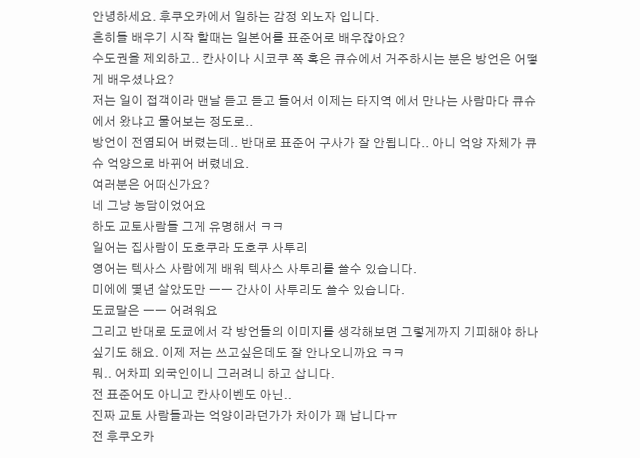안녕하세요. 후쿠오카에서 일하는 감정 외노자 입니다.
흔히들 배우기 시작 할때는 일본어를 표준어로 배우잖아요?
수도권을 제외하고.. 칸사이나 시코쿠 쪽 혹은 큐슈에서 거주하시는 분은 방언은 어떻게 배우셨나요?
저는 일이 접객이라 맨날 듣고 듣고 들어서 이제는 타지역 에서 만나는 사람마다 큐슈에서 왔냐고 물어보는 정도로..
방언이 전염되어 버렸는데.. 반대로 표준어 구사가 잘 안됩니다.. 아니 억양 자체가 큐슈 억양으로 바뀌어 버렸네요.
여러분은 어떠신가요?
네 그냥 농담이었어요
하도 교토사람들 그게 유명해서 ㅋㅋ
일어는 집사람이 도호쿠라 도호쿠 사투리
영어는 텍사스 사람에게 배워 텍사스 사투리를 쓸수 있습니다.
미에에 몇년 살았도만 ㅡㅡ 간사이 사투리도 쓸수 있습니다.
도쿄말은 ㅡㅡ 어려워요
그리고 반대로 도쿄에서 각 방언들의 이미지를 생각해보면 그렇게까지 기피해야 하나 싶기도 해요. 이제 저는 쓰고싶은데도 잘 안나오니까요 ㅋㅋ
뭐.. 어차피 외국인이니 그러려니 하고 삽니다.
전 표준어도 아니고 칸사이벤도 아닌..
진짜 교토 사람들과는 억양이라던가가 차이가 꽤 납니다ㅠ
전 후쿠오카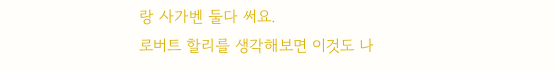랑 사가벤 둘다 써요.
로버트 할리를 생각해보면 이것도 나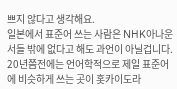쁘지 않다고 생각해요.
일본에서 표준어 쓰는 사람은 NHK아나운서들 밖에 없다고 해도 과언이 아닐겁니다.
20년쯤전에는 언어학적으로 제일 표준어에 비슷하게 쓰는 곳이 홋카이도라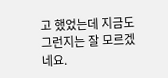고 했었는데 지금도 그런지는 잘 모르겠네요.